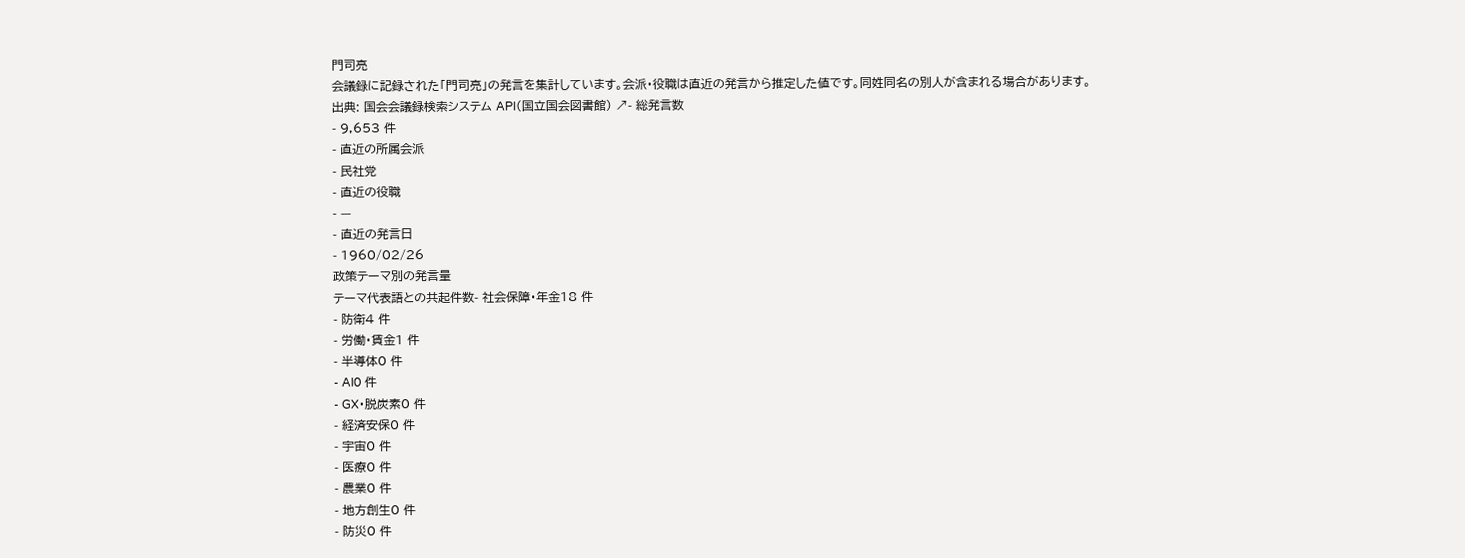門司亮
会議録に記録された「門司亮」の発言を集計しています。会派・役職は直近の発言から推定した値です。同姓同名の別人が含まれる場合があります。
出典: 国会会議録検索システム API(国立国会図書館) ↗- 総発言数
- 9,653 件
- 直近の所属会派
- 民社党
- 直近の役職
- —
- 直近の発言日
- 1960/02/26
政策テーマ別の発言量
テーマ代表語との共起件数- 社会保障・年金18 件
- 防衛4 件
- 労働・賃金1 件
- 半導体0 件
- AI0 件
- GX・脱炭素0 件
- 経済安保0 件
- 宇宙0 件
- 医療0 件
- 農業0 件
- 地方創生0 件
- 防災0 件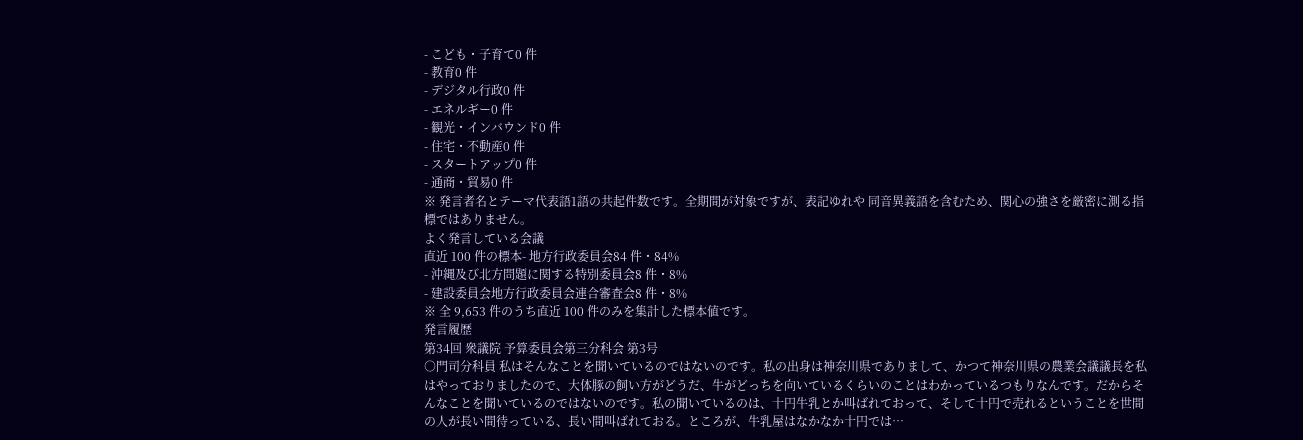- こども・子育て0 件
- 教育0 件
- デジタル行政0 件
- エネルギー0 件
- 観光・インバウンド0 件
- 住宅・不動産0 件
- スタートアップ0 件
- 通商・貿易0 件
※ 発言者名とテーマ代表語1語の共起件数です。全期間が対象ですが、表記ゆれや 同音異義語を含むため、関心の強さを厳密に測る指標ではありません。
よく発言している会議
直近 100 件の標本- 地方行政委員会84 件・84%
- 沖縄及び北方問題に関する特別委員会8 件・8%
- 建設委員会地方行政委員会連合審査会8 件・8%
※ 全 9,653 件のうち直近 100 件のみを集計した標本値です。
発言履歴
第34回 衆議院 予算委員会第三分科会 第3号
○門司分科員 私はそんなことを聞いているのではないのです。私の出身は神奈川県でありまして、かつて神奈川県の農業会議議長を私はやっておりましたので、大体豚の飼い方がどうだ、牛がどっちを向いているくらいのことはわかっているつもりなんです。だからそんなことを聞いているのではないのです。私の聞いているのは、十円牛乳とか叫ばれておって、そして十円で売れるということを世間の人が長い間待っている、長い間叫ばれておる。ところが、牛乳屋はなかなか十円では…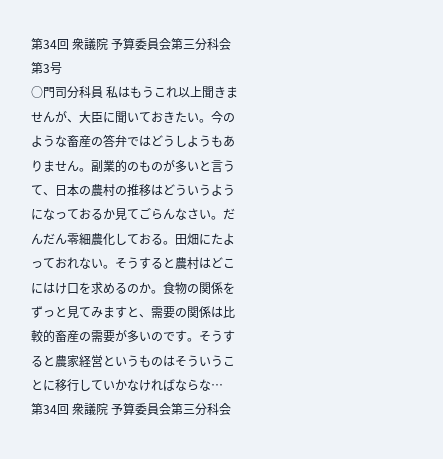第34回 衆議院 予算委員会第三分科会 第3号
○門司分科員 私はもうこれ以上聞きませんが、大臣に聞いておきたい。今のような畜産の答弁ではどうしようもありません。副業的のものが多いと言うて、日本の農村の推移はどういうようになっておるか見てごらんなさい。だんだん零細農化しておる。田畑にたよっておれない。そうすると農村はどこにはけ口を求めるのか。食物の関係をずっと見てみますと、需要の関係は比較的畜産の需要が多いのです。そうすると農家経営というものはそういうことに移行していかなければならな…
第34回 衆議院 予算委員会第三分科会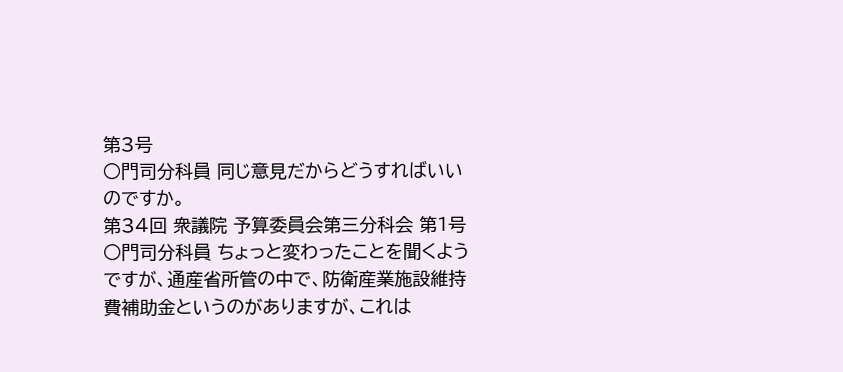第3号
○門司分科員 同じ意見だからどうすればいいのですか。
第34回 衆議院 予算委員会第三分科会 第1号
○門司分科員 ちょっと変わったことを聞くようですが、通産省所管の中で、防衛産業施設維持費補助金というのがありますが、これは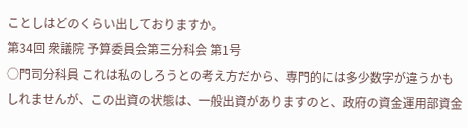ことしはどのくらい出しておりますか。
第34回 衆議院 予算委員会第三分科会 第1号
○門司分科員 これは私のしろうとの考え方だから、専門的には多少数字が違うかもしれませんが、この出資の状態は、一般出資がありますのと、政府の資金運用部資金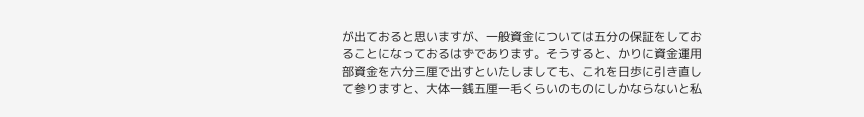が出ておると思いますが、一般資金については五分の保証をしておることになっておるはずであります。そうすると、かりに資金運用部資金を六分三厘で出すといたしましても、これを日歩に引き直して参りますと、大体一銭五厘一毛くらいのものにしかならないと私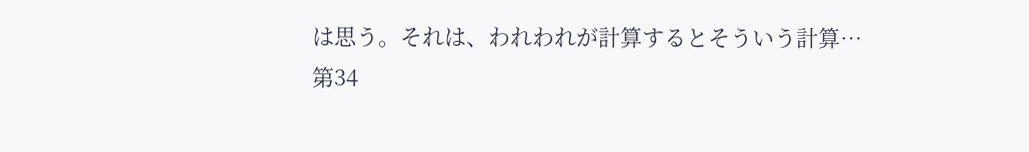は思う。それは、われわれが計算するとそういう計算…
第34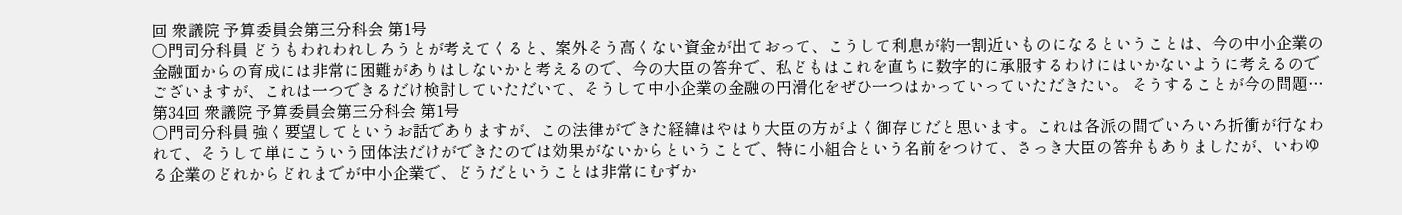回 衆議院 予算委員会第三分科会 第1号
○門司分科員 どうもわれわれしろうとが考えてくると、案外そう高くない資金が出ておって、こうして利息が約一割近いものになるということは、今の中小企業の金融面からの育成には非常に困難がありはしないかと考えるので、今の大臣の答弁で、私どもはこれを直ちに数字的に承服するわけにはいかないように考えるのでございますが、これは一つできるだけ検討していただいて、そうして中小企業の金融の円滑化をぜひ一つはかっていっていただきたい。 そうすることが今の問題…
第34回 衆議院 予算委員会第三分科会 第1号
○門司分科員 強く要望してというお話でありますが、この法律ができた経緯はやはり大臣の方がよく御存じだと思います。これは各派の間でいろいろ折衝が行なわれて、そうして単にこういう団体法だけができたのでは効果がないからということで、特に小組合という名前をつけて、さっき大臣の答弁もありましたが、いわゆる企業のどれからどれまでが中小企業で、どうだということは非常にむずか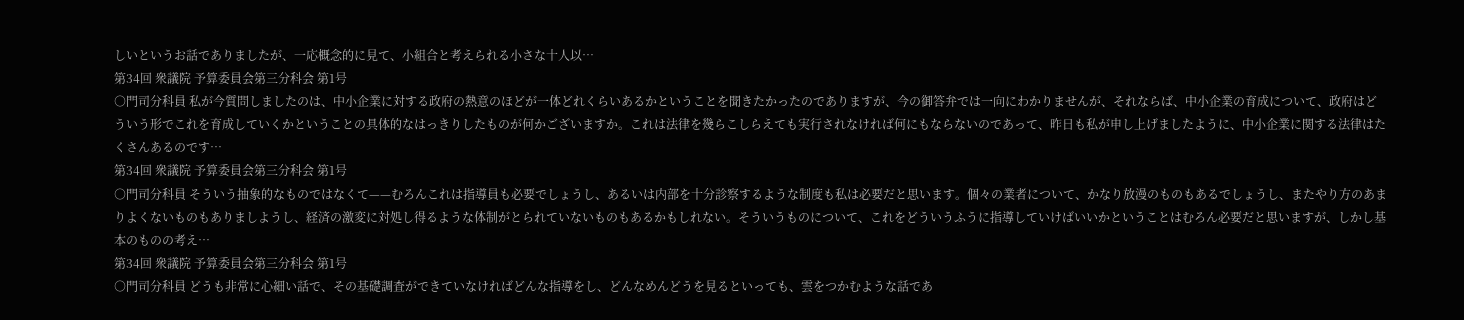しいというお話でありましたが、一応概念的に見て、小組合と考えられる小さな十人以…
第34回 衆議院 予算委員会第三分科会 第1号
○門司分科員 私が今質問しましたのは、中小企業に対する政府の熱意のほどが一体どれくらいあるかということを聞きたかったのでありますが、今の御答弁では一向にわかりませんが、それならば、中小企業の育成について、政府はどういう形でこれを育成していくかということの具体的なはっきりしたものが何かございますか。これは法律を幾らこしらえても実行されなければ何にもならないのであって、昨日も私が申し上げましたように、中小企業に関する法律はたくさんあるのです…
第34回 衆議院 予算委員会第三分科会 第1号
○門司分科員 そういう抽象的なものではなくて——むろんこれは指導員も必要でしょうし、あるいは内部を十分診察するような制度も私は必要だと思います。個々の業者について、かなり放漫のものもあるでしょうし、またやり方のあまりよくないものもありましようし、経済の激変に対処し得るような体制がとられていないものもあるかもしれない。そういうものについて、これをどういうふうに指導していけばいいかということはむろん必要だと思いますが、しかし基本のものの考え…
第34回 衆議院 予算委員会第三分科会 第1号
○門司分科員 どうも非常に心細い話で、その基礎調査ができていなければどんな指導をし、どんなめんどうを見るといっても、雲をつかむような話であ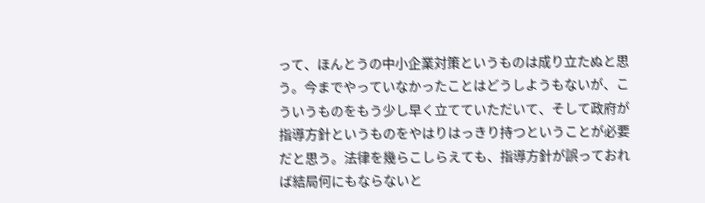って、ほんとうの中小企業対策というものは成り立たぬと思う。今までやっていなかったことはどうしようもないが、こういうものをもう少し早く立てていただいて、そして政府が指導方針というものをやはりはっきり持つということが必要だと思う。法律を幾らこしらえても、指導方針が誤っておれば結局何にもならないと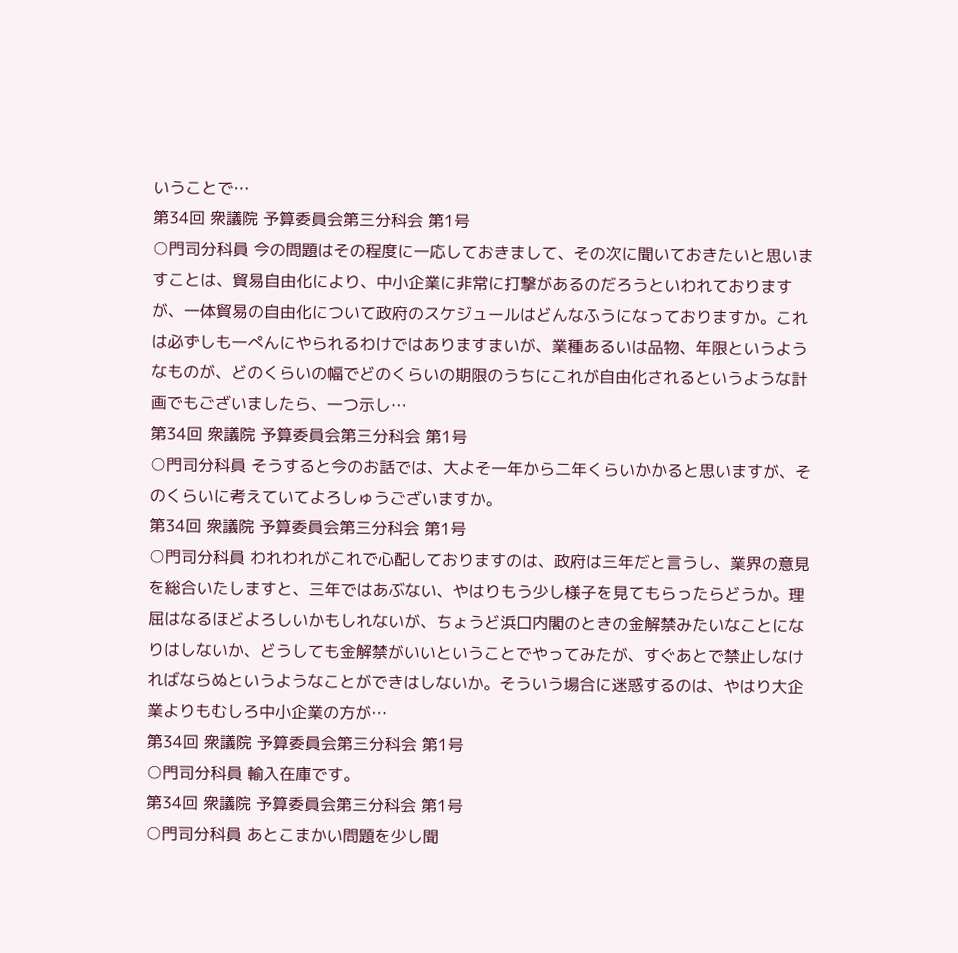いうことで…
第34回 衆議院 予算委員会第三分科会 第1号
○門司分科員 今の問題はその程度に一応しておきまして、その次に聞いておきたいと思いますことは、貿易自由化により、中小企業に非常に打撃があるのだろうといわれておりますが、一体貿易の自由化について政府のスケジュールはどんなふうになっておりますか。これは必ずしも一ぺんにやられるわけではありますまいが、業種あるいは品物、年限というようなものが、どのくらいの幅でどのくらいの期限のうちにこれが自由化されるというような計画でもございましたら、一つ示し…
第34回 衆議院 予算委員会第三分科会 第1号
○門司分科員 そうすると今のお話では、大よそ一年から二年くらいかかると思いますが、そのくらいに考えていてよろしゅうございますか。
第34回 衆議院 予算委員会第三分科会 第1号
○門司分科員 われわれがこれで心配しておりますのは、政府は三年だと言うし、業界の意見を総合いたしますと、三年ではあぶない、やはりもう少し様子を見てもらったらどうか。理屈はなるほどよろしいかもしれないが、ちょうど浜口内閣のときの金解禁みたいなことになりはしないか、どうしても金解禁がいいということでやってみたが、すぐあとで禁止しなければならぬというようなことができはしないか。そういう場合に迷惑するのは、やはり大企業よりもむしろ中小企業の方が…
第34回 衆議院 予算委員会第三分科会 第1号
○門司分科員 輸入在庫です。
第34回 衆議院 予算委員会第三分科会 第1号
○門司分科員 あとこまかい問題を少し聞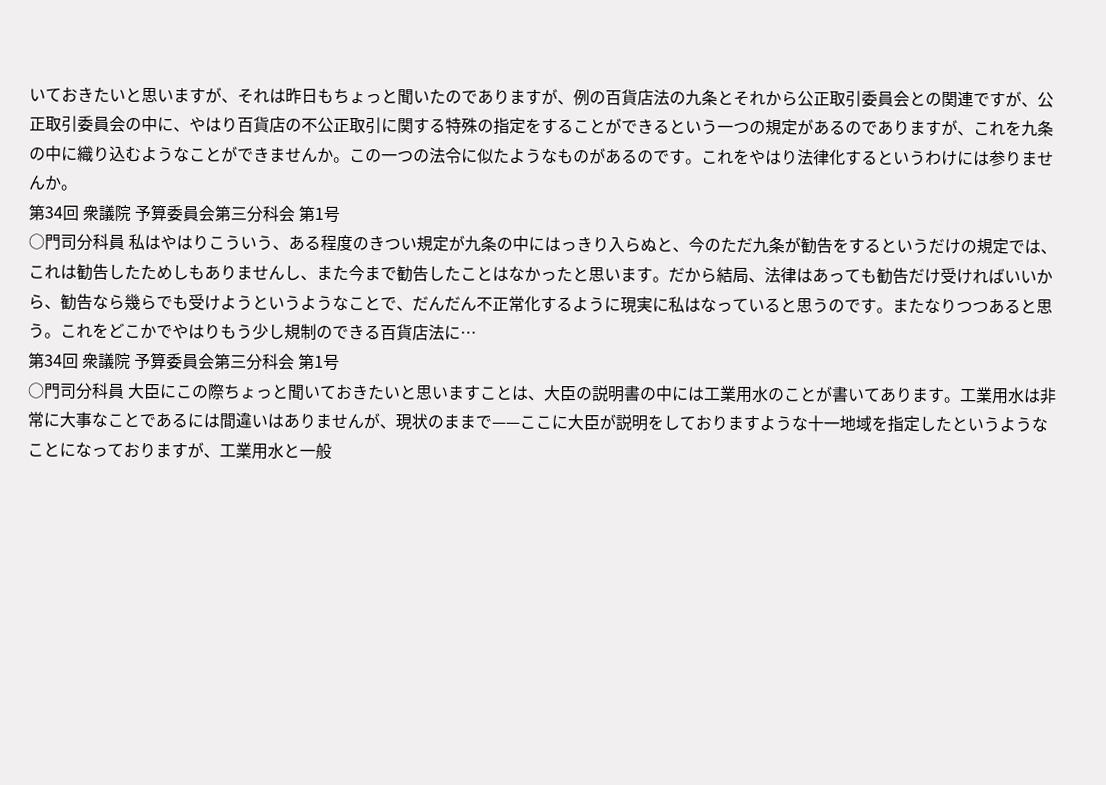いておきたいと思いますが、それは昨日もちょっと聞いたのでありますが、例の百貨店法の九条とそれから公正取引委員会との関連ですが、公正取引委員会の中に、やはり百貨店の不公正取引に関する特殊の指定をすることができるという一つの規定があるのでありますが、これを九条の中に織り込むようなことができませんか。この一つの法令に似たようなものがあるのです。これをやはり法律化するというわけには参りませんか。
第34回 衆議院 予算委員会第三分科会 第1号
○門司分科員 私はやはりこういう、ある程度のきつい規定が九条の中にはっきり入らぬと、今のただ九条が勧告をするというだけの規定では、これは勧告したためしもありませんし、また今まで勧告したことはなかったと思います。だから結局、法律はあっても勧告だけ受ければいいから、勧告なら幾らでも受けようというようなことで、だんだん不正常化するように現実に私はなっていると思うのです。またなりつつあると思う。これをどこかでやはりもう少し規制のできる百貨店法に…
第34回 衆議院 予算委員会第三分科会 第1号
○門司分科員 大臣にこの際ちょっと聞いておきたいと思いますことは、大臣の説明書の中には工業用水のことが書いてあります。工業用水は非常に大事なことであるには間違いはありませんが、現状のままで——ここに大臣が説明をしておりますような十一地域を指定したというようなことになっておりますが、工業用水と一般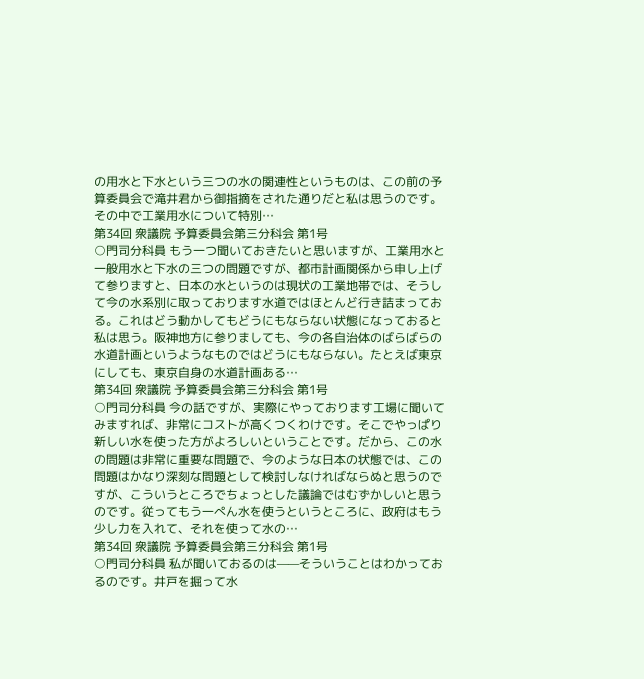の用水と下水という三つの水の関連性というものは、この前の予算委員会で滝井君から御指摘をされた通りだと私は思うのです。その中で工業用水について特別…
第34回 衆議院 予算委員会第三分科会 第1号
○門司分科員 もう一つ聞いておきたいと思いますが、工業用水と一般用水と下水の三つの問題ですが、都市計画関係から申し上げて参りますと、日本の水というのは現状の工業地帯では、そうして今の水系別に取っております水道ではほとんど行き詰まっておる。これはどう動かしてもどうにもならない状態になっておると私は思う。阪神地方に参りましても、今の各自治体のばらばらの水道計画というようなものではどうにもならない。たとえば東京にしても、東京自身の水道計画ある…
第34回 衆議院 予算委員会第三分科会 第1号
○門司分科員 今の話ですが、実際にやっております工場に聞いてみますれば、非常にコストが高くつくわけです。そこでやっぱり新しい水を使った方がよろしいということです。だから、この水の問題は非常に重要な問題で、今のような日本の状態では、この問題はかなり深刻な問題として検討しなければならぬと思うのですが、こういうところでちょっとした議論ではむずかしいと思うのです。従ってもう一ぺん水を使うというところに、政府はもう少し力を入れて、それを使って水の…
第34回 衆議院 予算委員会第三分科会 第1号
○門司分科員 私が聞いておるのは——そういうことはわかっておるのです。井戸を掘って水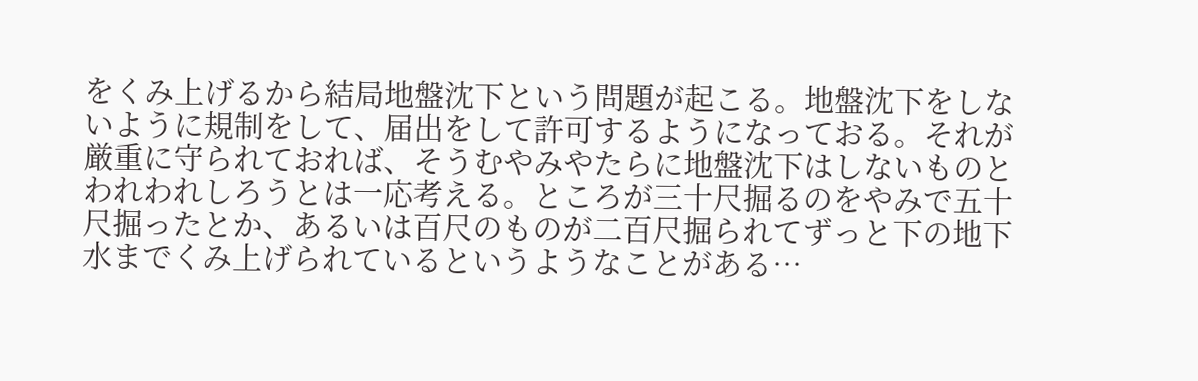をくみ上げるから結局地盤沈下という問題が起こる。地盤沈下をしないように規制をして、届出をして許可するようになっておる。それが厳重に守られておれば、そうむやみやたらに地盤沈下はしないものとわれわれしろうとは一応考える。ところが三十尺掘るのをやみで五十尺掘ったとか、あるいは百尺のものが二百尺掘られてずっと下の地下水までくみ上げられているというようなことがある…